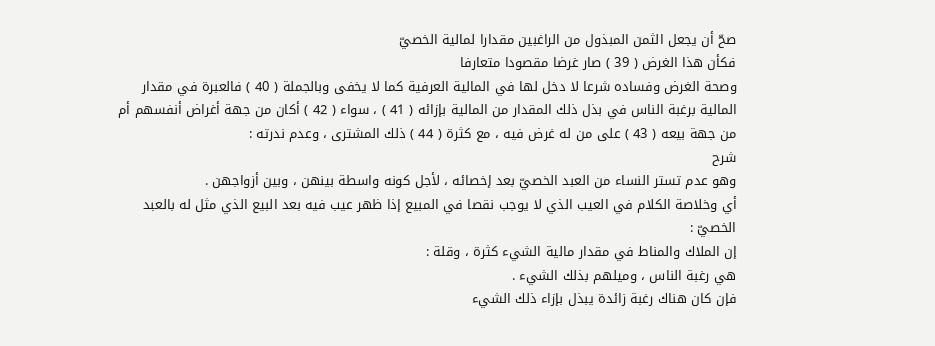صحّ أن يجعل الثمن المبذول من الراغبين مقدارا لمالية الخصيّ
فكأن هذا الغرض ( 39 ) صار غرضا مقصودا متعارفا
وصحة الغرض وفساده شرعا لا دخل لها في المالية العرفية كما لا يخفى وبالجملة ( 40 ) فالعبرة في مقدار المالية برغبة الناس في بذل ذلك المقدار من المالية بإزائه ( 41 ) ، سواء ( 42 ) أكان من جهة أغراض أنفسهم أم من جهة بيعه ( 43 ) على من له غرض فيه ، مع كثرة ( 44 ) ذلك المشترى ، وعدم ندرته :
شرح
وهو عدم تستر النساء من العبد الخصيّ بعد إخصائه ، لأجل كونه واسطة بينهن ، وبين أزواجهن .
أي وخلاصة الكلام في العيب الذي لا يوجب نقصا في المبيع إذا ظهر عيب فيه بعد البيع الذي مثل له بالعبد الخصيّ :
إن الملاك والمناط في مقدار مالية الشيء كثرة ، وقلة :
هي رغبة الناس ، وميلهم بذلك الشيء .
فإن كان هناك رغبة زائدة يبذل بإزاء ذلك الشيء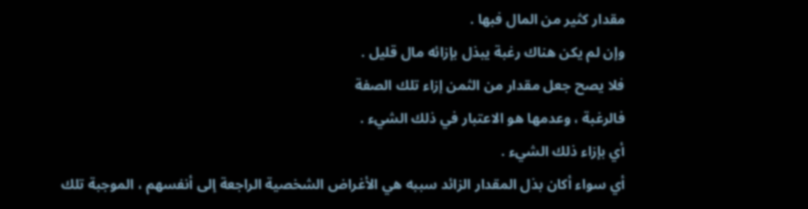مقدار كثير من المال فبها .
وإن لم يكن هناك رغبة يبذل بإزائه مال قليل .
فلا يصح جعل مقدار من الثمن إزاء تلك الصفة
فالرغبة ، وعدمها هو الاعتبار في ذلك الشيء .
أي بإزاء ذلك الشيء .
أي سواء أكان بذل المقدار الزائد سببه هي الأغراض الشخصية الراجعة إلى أنفسهم ، الموجبة تلك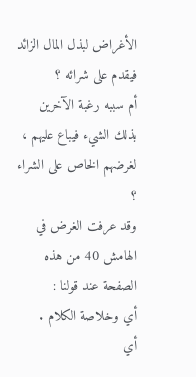الأغراض لبذل المال الزائد فيقدم على شرائه ؟
أم سببه رغبة الآخرين بذلك الشيء فيباع عليهم ، لغرضهم الخاص على الشراء ؟
وقد عرفت الغرض في الهامش 40 من هذه الصفحة عند قولنا :
أي وخلاصة الكلام .
أي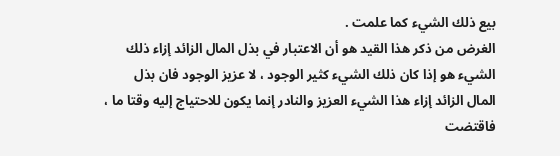بيع ذلك الشيء كما علمت .
الغرض من ذكر هذا القيد هو أن الاعتبار في بذل المال الزائد إزاء ذلك الشيء هو إذا كان ذلك الشيء كثير الوجود ، لا عزيز الوجود فان بذل المال الزائد إزاء هذا الشيء العزيز والنادر إنما يكون للاحتياج إليه وقتا ما ، فاقتضت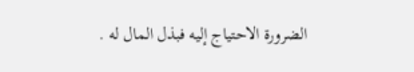الضرورة الاحتياج إليه فبذل المال له .